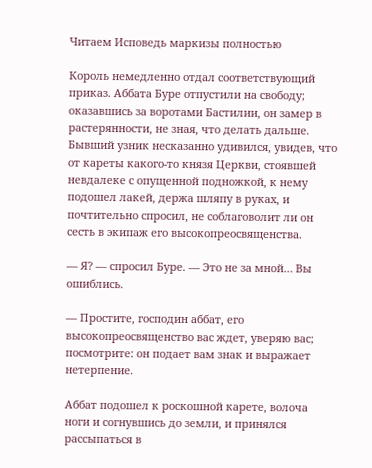Читаем Исповедь маркизы полностью

Король немедленно отдал соответствующий приказ. Аббата Буре отпустили на свободу; оказавшись за воротами Бастилии, он замер в растерянности, не зная, что делать дальше. Бывший узник несказанно удивился, увидев, что от кареты какого-то князя Церкви, стоявшей невдалеке с опущенной подножкой, к нему подошел лакей, держа шляпу в руках, и почтительно спросил, не соблаговолит ли он сесть в экипаж его высокопреосвященства.

— Я? — спросил Буре. — Это не за мной… Вы ошиблись.

— Простите, господин аббат, его высокопреосвященство вас ждет, уверяю вас; посмотрите: он подает вам знак и выражает нетерпение.

Аббат подошел к роскошной карете, волоча ноги и согнувшись до земли, и принялся рассыпаться в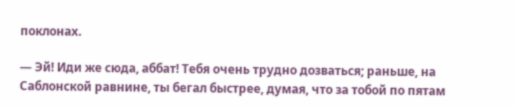поклонах.

— Эй! Иди же сюда, аббат! Тебя очень трудно дозваться; раньше, на Саблонской равнине, ты бегал быстрее, думая, что за тобой по пятам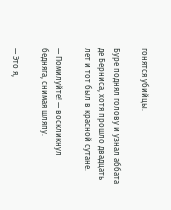гонятся убийцы.

Буре поднял голову и узнал аббата де Берниса, хотя прошло двадцать лет и тот был в красной сутане.

— Помилуйте! — воскликнул бедняга, снимая шляпу.

— Это я,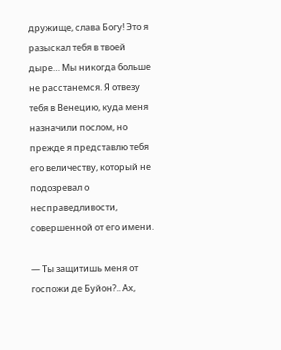дружище, слава Богу! Это я разыскал тебя в твоей дыре… Мы никогда больше не расстанемся. Я отвезу тебя в Венецию, куда меня назначили послом, но прежде я представлю тебя его величеству, который не подозревал о несправедливости, совершенной от его имени.

— Ты защитишь меня от госпожи де Буйон?.. Ах,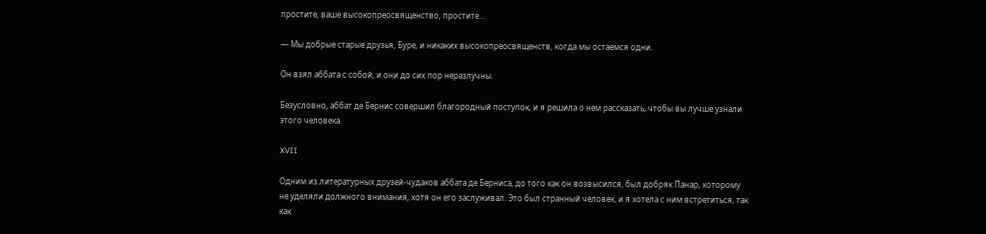простите, ваше высокопреосвященство, простите…

— Мы добрые старые друзья, Буре, и никаких высокопреосвященств, когда мы остаемся одни.

Он взял аббата с собой, и они до сих пор неразлучны.

Безусловно, аббат де Бернис совершил благородный поступок, и я решила о нем рассказать, чтобы вы лучше узнали этого человека.

XVII

Одним из литературных друзей-чудаков аббата де Берниса, до того как он возвысился, был добряк Панар, которому не уделяли должного внимания, хотя он его заслуживал. Это был странный человек, и я хотела с ним встретиться, так как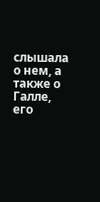слышала о нем, а также о Галле, его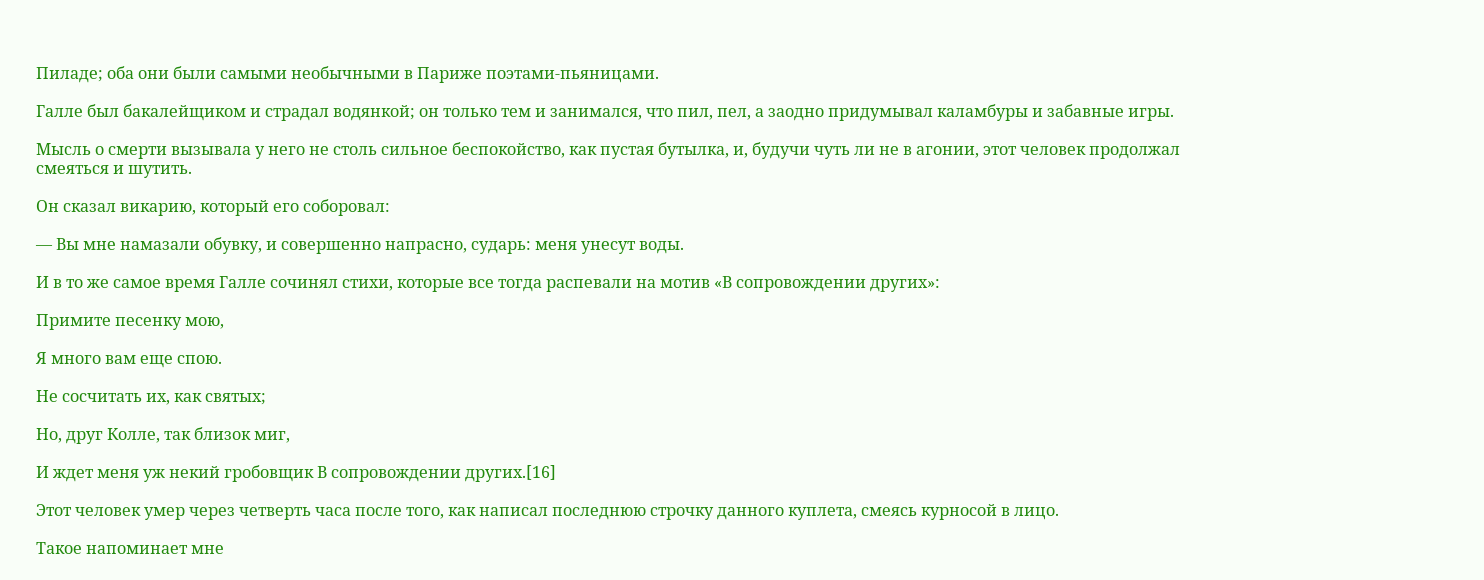Пиладе; оба они были самыми необычными в Париже поэтами-пьяницами.

Галле был бакалейщиком и страдал водянкой; он только тем и занимался, что пил, пел, а заодно придумывал каламбуры и забавные игры.

Мысль о смерти вызывала у него не столь сильное беспокойство, как пустая бутылка, и, будучи чуть ли не в агонии, этот человек продолжал смеяться и шутить.

Он сказал викарию, который его соборовал:

— Вы мне намазали обувку, и совершенно напрасно, сударь: меня унесут воды.

И в то же самое время Галле сочинял стихи, которые все тогда распевали на мотив «В сопровождении других»:

Примите песенку мою,

Я много вам еще спою.

Не сосчитать их, как святых;

Но, друг Колле, так близок миг,

И ждет меня уж некий гробовщик В сопровождении других.[16]

Этот человек умер через четверть часа после того, как написал последнюю строчку данного куплета, смеясь курносой в лицо.

Такое напоминает мне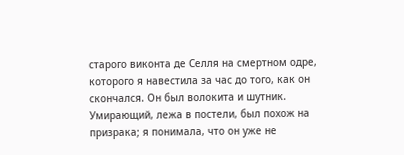старого виконта де Селля на смертном одре, которого я навестила за час до того, как он скончался. Он был волокита и шутник. Умирающий, лежа в постели, был похож на призрака; я понимала, что он уже не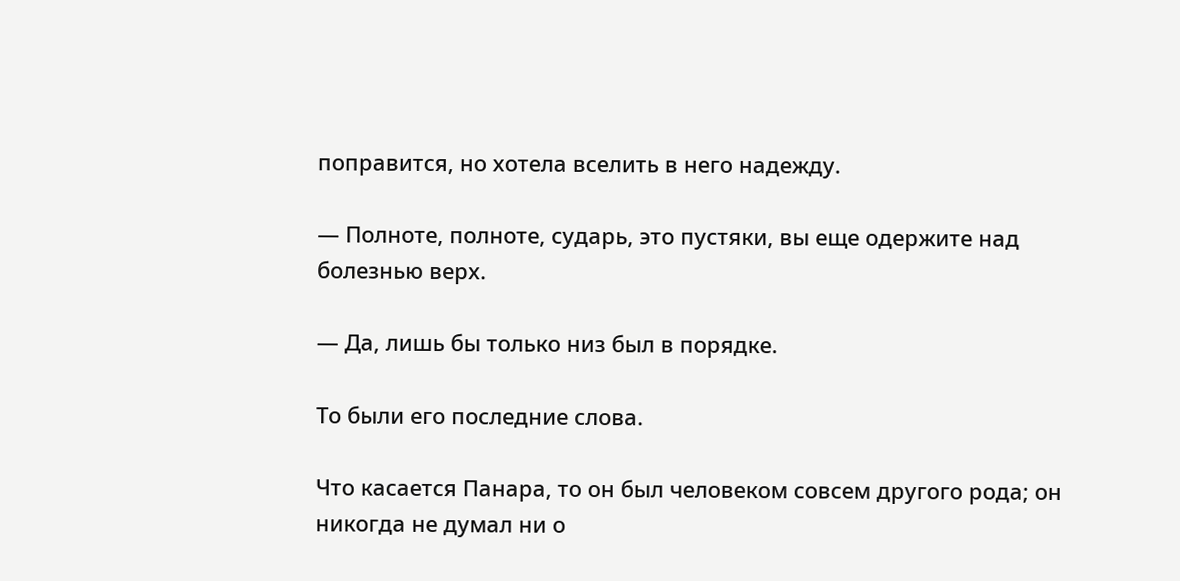поправится, но хотела вселить в него надежду.

— Полноте, полноте, сударь, это пустяки, вы еще одержите над болезнью верх.

— Да, лишь бы только низ был в порядке.

То были его последние слова.

Что касается Панара, то он был человеком совсем другого рода; он никогда не думал ни о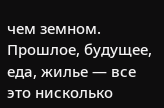чем земном. Прошлое, будущее, еда, жилье — все это нисколько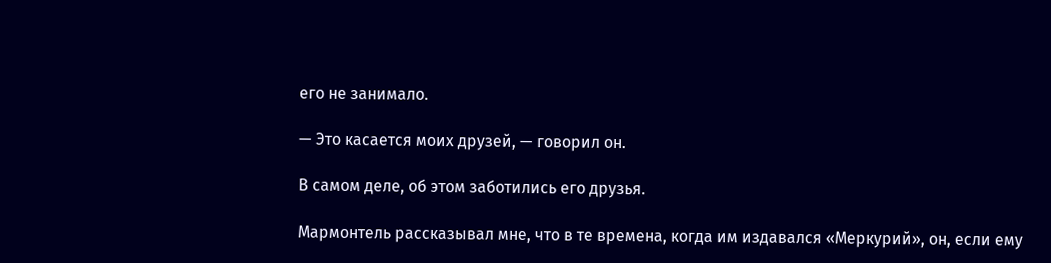его не занимало.

— Это касается моих друзей, — говорил он.

В самом деле, об этом заботились его друзья.

Мармонтель рассказывал мне, что в те времена, когда им издавался «Меркурий», он, если ему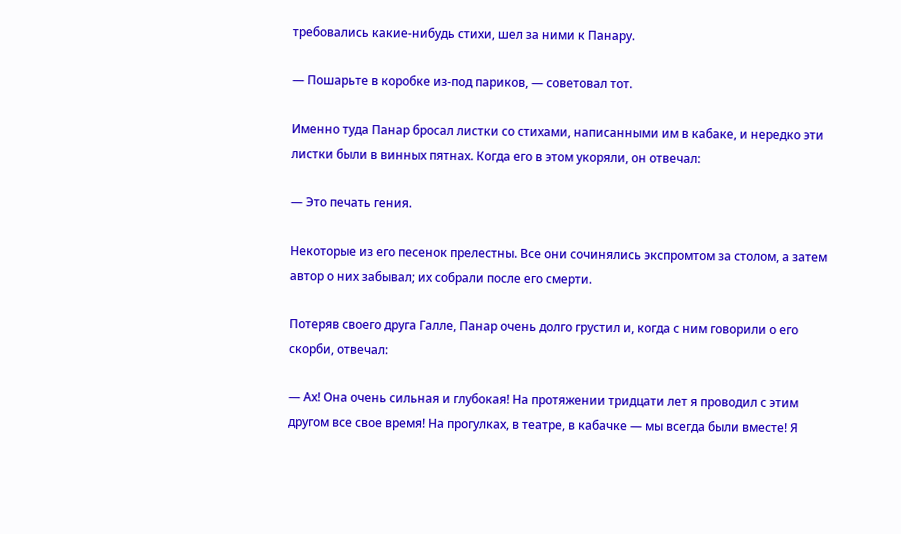требовались какие-нибудь стихи, шел за ними к Панару.

— Пошарьте в коробке из-под париков, — советовал тот.

Именно туда Панар бросал листки со стихами, написанными им в кабаке, и нередко эти листки были в винных пятнах. Когда его в этом укоряли, он отвечал:

— Это печать гения.

Некоторые из его песенок прелестны. Все они сочинялись экспромтом за столом, а затем автор о них забывал; их собрали после его смерти.

Потеряв своего друга Галле, Панар очень долго грустил и, когда с ним говорили о его скорби, отвечал:

— Ах! Она очень сильная и глубокая! На протяжении тридцати лет я проводил с этим другом все свое время! На прогулках, в театре, в кабачке — мы всегда были вместе! Я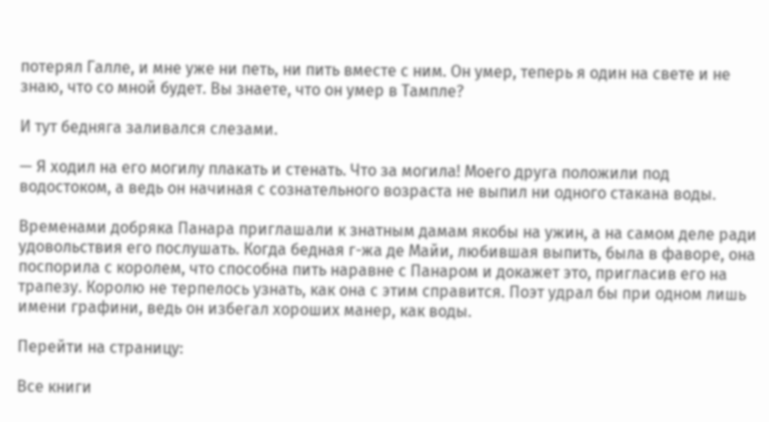потерял Галле, и мне уже ни петь, ни пить вместе с ним. Он умер, теперь я один на свете и не знаю, что со мной будет. Вы знаете, что он умер в Тампле?

И тут бедняга заливался слезами.

— Я ходил на его могилу плакать и стенать. Что за могила! Моего друга положили под водостоком, а ведь он начиная с сознательного возраста не выпил ни одного стакана воды.

Временами добряка Панара приглашали к знатным дамам якобы на ужин, а на самом деле ради удовольствия его послушать. Когда бедная г-жа де Майи, любившая выпить, была в фаворе, она поспорила с королем, что способна пить наравне с Панаром и докажет это, пригласив его на трапезу. Королю не терпелось узнать, как она с этим справится. Поэт удрал бы при одном лишь имени графини, ведь он избегал хороших манер, как воды.

Перейти на страницу:

Все книги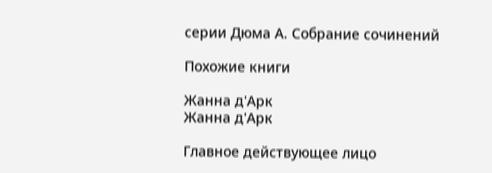серии Дюма А. Собрание сочинений

Похожие книги

Жанна д'Арк
Жанна д'Арк

Главное действующее лицо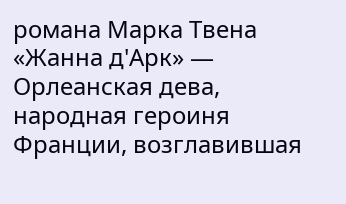романа Марка Твена «Жанна д'Арк» — Орлеанская дева, народная героиня Франции, возглавившая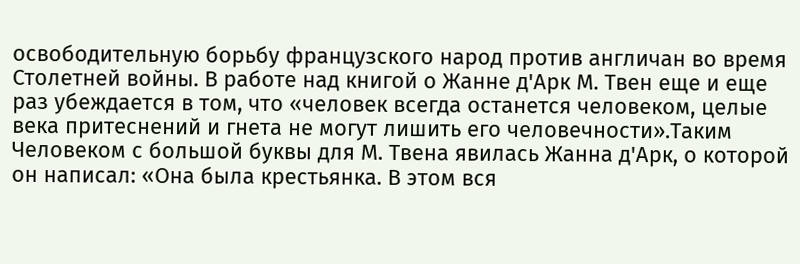освободительную борьбу французского народ против англичан во время Столетней войны. В работе над книгой о Жанне д'Арк М. Твен еще и еще раз убеждается в том, что «человек всегда останется человеком, целые века притеснений и гнета не могут лишить его человечности».Таким Человеком с большой буквы для М. Твена явилась Жанна д'Арк, о которой он написал: «Она была крестьянка. В этом вся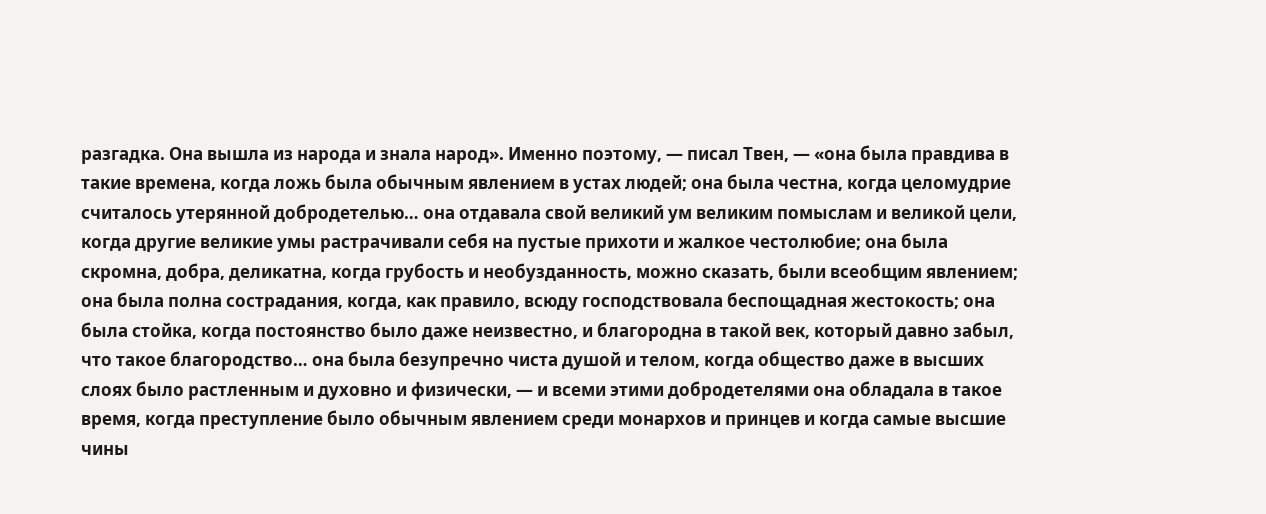разгадка. Она вышла из народа и знала народ». Именно поэтому, — писал Твен, — «она была правдива в такие времена, когда ложь была обычным явлением в устах людей; она была честна, когда целомудрие считалось утерянной добродетелью… она отдавала свой великий ум великим помыслам и великой цели, когда другие великие умы растрачивали себя на пустые прихоти и жалкое честолюбие; она была скромна, добра, деликатна, когда грубость и необузданность, можно сказать, были всеобщим явлением; она была полна сострадания, когда, как правило, всюду господствовала беспощадная жестокость; она была стойка, когда постоянство было даже неизвестно, и благородна в такой век, который давно забыл, что такое благородство… она была безупречно чиста душой и телом, когда общество даже в высших слоях было растленным и духовно и физически, — и всеми этими добродетелями она обладала в такое время, когда преступление было обычным явлением среди монархов и принцев и когда самые высшие чины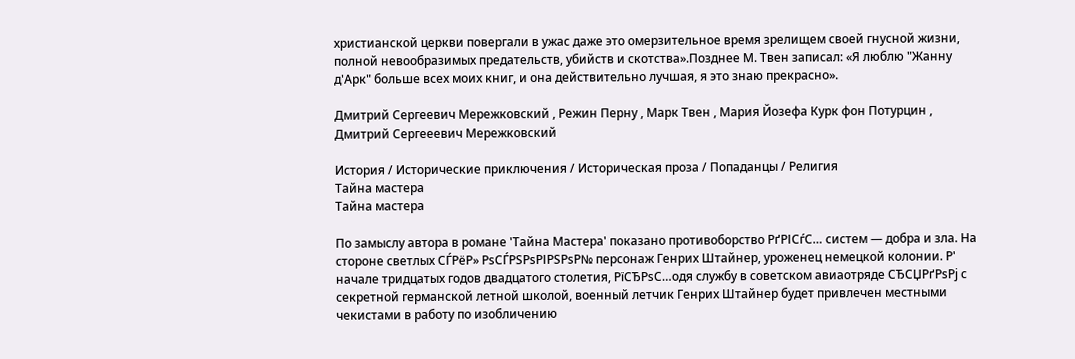христианской церкви повергали в ужас даже это омерзительное время зрелищем своей гнусной жизни, полной невообразимых предательств, убийств и скотства».Позднее М. Твен записал: «Я люблю "Жанну д'Арк" больше всех моих книг, и она действительно лучшая, я это знаю прекрасно».

Дмитрий Сергеевич Мережковский , Режин Перну , Марк Твен , Мария Йозефа Курк фон Потурцин , Дмитрий Сергееевич Мережковский

История / Исторические приключения / Историческая проза / Попаданцы / Религия
Тайна мастера
Тайна мастера

По замыслу автора в романе 'Тайна Мастера' показано противоборство РґРІСѓС… систем — добра и зла. На стороне светлых СЃРёР» РѕСЃРЅРѕРІРЅРѕР№ персонаж Генрих Штайнер, уроженец немецкой колонии. Р' начале тридцатых годов двадцатого столетия, РїСЂРѕС…одя службу в советском авиаотряде СЂСЏРґРѕРј с секретной германской летной школой, военный летчик Генрих Штайнер будет привлечен местными чекистами в работу по изобличению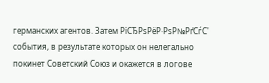германских агентов. Затем РїСЂРѕРёР·РѕР№РґСѓС' события, в результате которых он нелегально покинет Советский Союз и окажется в логове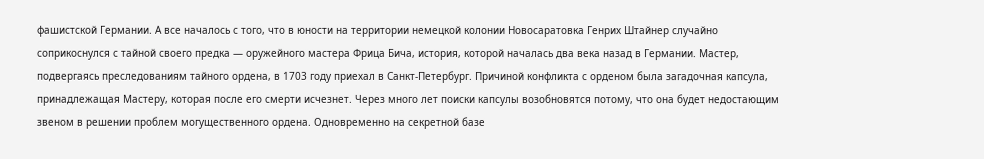фашистской Германии. А все началось с того, что в юности на территории немецкой колонии Новосаратовка Генрих Штайнер случайно соприкоснулся с тайной своего предка — оружейного мастера Фрица Бича, история, которой началась два века назад в Германии. Мастер, подвергаясь преследованиям тайного ордена, в 1703 году приехал в Санкт-Петербург. Причиной конфликта с орденом была загадочная капсула, принадлежащая Мастеру, которая после его смерти исчезнет. Через много лет поиски капсулы возобновятся потому, что она будет недостающим звеном в решении проблем могущественного ордена. Одновременно на секретной базе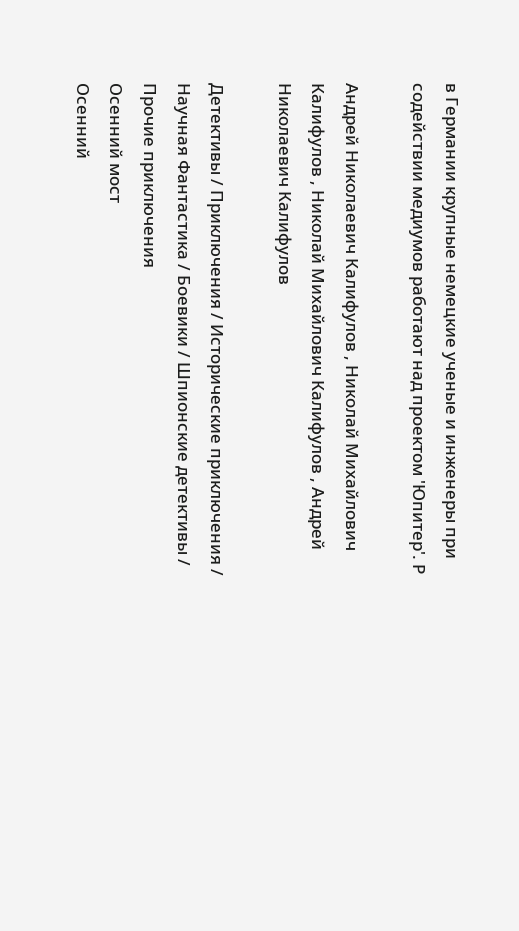в Германии крупные немецкие ученые и инженеры при содействии медиумов работают над проектом 'Юпитер'. Р

Андрей Николаевич Калифулов , Николай Михайлович Калифулов , Николай Михайлович Калифулов , Андрей Николаевич Калифулов

Детективы / Приключения / Исторические приключения / Научная Фантастика / Боевики / Шпионские детективы / Прочие приключения
Осенний мост
Осенний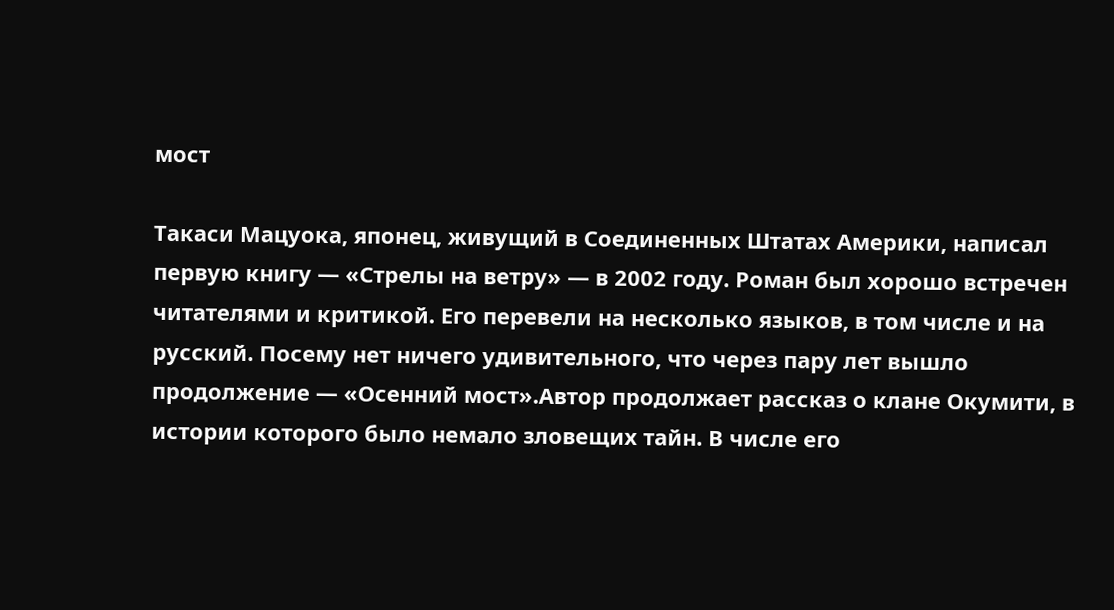мост

Такаси Мацуока, японец, живущий в Соединенных Штатах Америки, написал первую книгу — «Стрелы на ветру» — в 2002 году. Роман был хорошо встречен читателями и критикой. Его перевели на несколько языков, в том числе и на русский. Посему нет ничего удивительного, что через пару лет вышло продолжение — «Осенний мост».Автор продолжает рассказ о клане Окумити, в истории которого было немало зловещих тайн. В числе его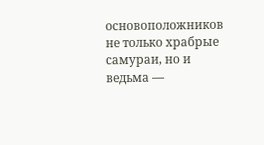основоположников не только храбрые самураи, но и ведьма —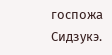госпожа Сидзукэ.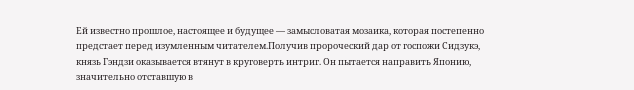Ей известно прошлое, настоящее и будущее — замысловатая мозаика, которая постепенно предстает перед изумленным читателем.Получив пророческий дар от госпожи Сидзукэ, князь Гэндзи оказывается втянут в круговерть интриг. Он пытается направить Японию, значительно отставшую в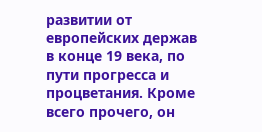развитии от европейских держав в конце 19 века, по пути прогресса и процветания. Кроме всего прочего, он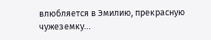влюбляется в Эмилию, прекрасную чужеземку…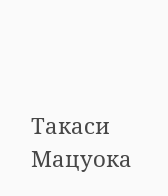Такаси Мацуока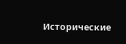Исторические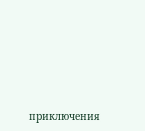приключения